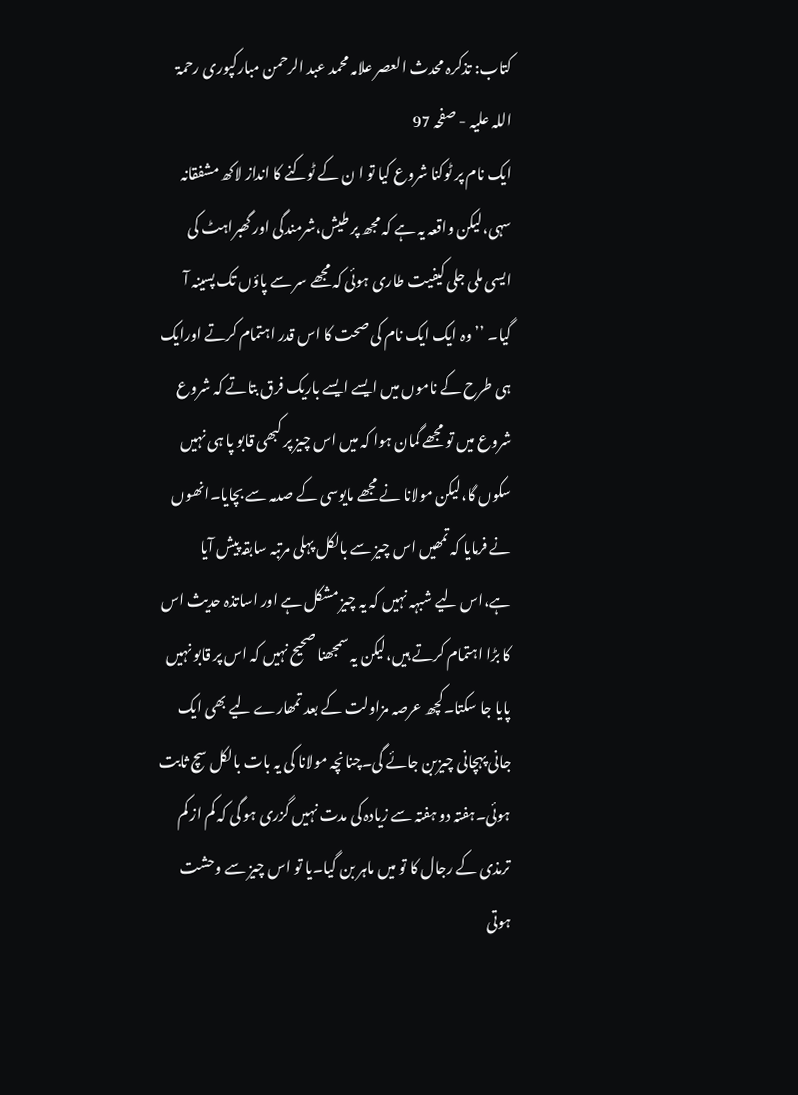کتاب: تذکرہ محدث العصر علامہ محمد عبد الرحمن مبارکپوری رحمۃ اللہ علیہ - صفحہ 97
ایک نام پر ٹوکنا شروع کیا تو ا ن کے ٹوکنے کا انداز لاکھ مشفقانہ سہی،لیکن واقعہ یہ ہے کہ مجھ پر طیش،شرمندگی اور گھبراہٹ کی ایسی ملی جلی کیفیت طاری ہوئی کہ مجھے سر سے پاؤں تک پسینہ آ گیا۔ ’’وہ ایک ایک نام کی صحت کا اس قدر اہتمام کرتے اورایک ہی طرح کے ناموں میں ایسے ایسے باریک فرق بتاتے کہ شروع شروع میں تو مجھے گمان ہوا کہ میں اس چیز پر کبھی قابو پا ہی نہیں سکوں گا،لیکن مولانا نے مجھے مایوسی کے صدمہ سے بچایا۔انھوں نے فرمایا کہ تمھیں اس چیز سے بالکل پہلی مرتبہ سابقہ پیش آیا ہے،اس لیے شبہہ نہیں کہ یہ چیز مشکل ہے اور اساتذہ حدیث اس کا بڑا اہتمام کرتے ہیں،لیکن یہ سمجھنا صحیح نہیں کہ اس پر قابو نہیں پایا جا سکتا۔کچھ عرصہ مزاولت کے بعد تمھارے لیے بھی ایک جانی پہچانی چیزبن جائے گی۔چنانچہ مولانا کی یہ بات بالکل سچ ثابت ہوئی۔ہفتہ دو ہفتہ سے زیادہ کی مدت نہیں گزری ہو گی کہ کم از کم ترمذی کے رجال کا تو میں ماہر بن گیا۔یا تو اس چیز سے وحشت ہوتی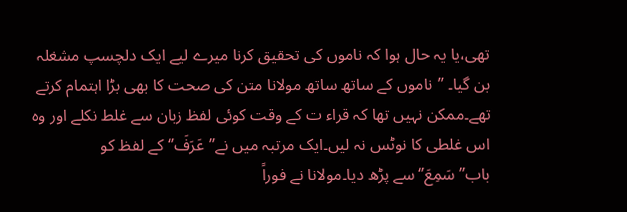تھی،یا یہ حال ہوا کہ ناموں کی تحقیق کرنا میرے لیے ایک دلچسپ مشغلہ بن گیا۔ ’’ناموں کے ساتھ ساتھ مولانا متن کی صحت کا بھی بڑا اہتمام کرتے تھے۔ممکن نہیں تھا کہ قراء ت کے وقت کوئی لفظ زبان سے غلط نکلے اور وہ اس غلطی کا نوٹس نہ لیں۔ایک مرتبہ میں نے’’عَرَفَ’‘کے لفظ کو باب’’سَمِعَ’‘سے پڑھ دیا۔مولانا نے فوراً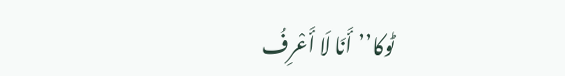ٹوکا’’أَنَا لَا أَعْرِفُ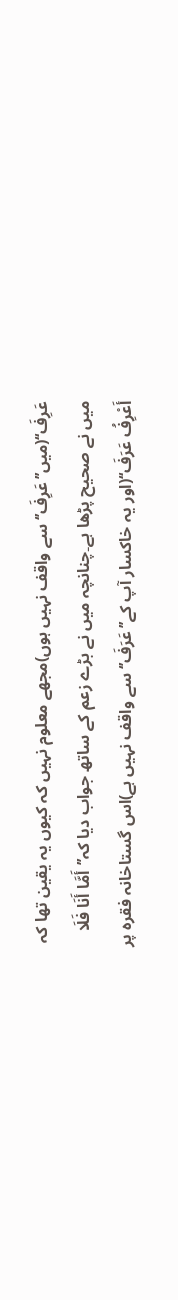عَرِفَ‘‘(میں’’عَرِفَ’‘سے واقف نہیں ہوں)مجھے معلوم نہیں کہ کیوں یہ یقین تھا کہ میں نے صحیح پڑھا ہے۔چنانچہ میں نے بڑے زعم کے ساتھ جواب دیا کہ’’أَمَّا أَنَا فَلَا أَعْرِفُ عَرَفَ‘‘(اور یہ خاکسار آپ کے’’عَرَفَ’‘سے واقف نہیں ہے)اس گستاخانہ فقرہ پر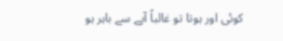کوئی اور ہوتا تو غالباً آپے سے باہر ہو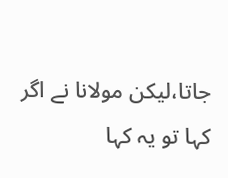جاتا،لیکن مولانا نے اگر کہا تو یہ کہا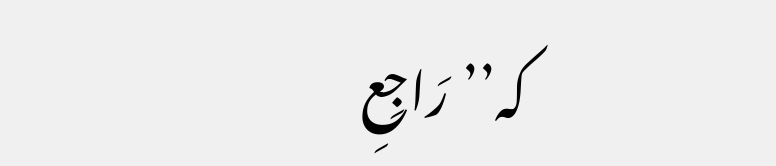کہ’’رَاجِعِ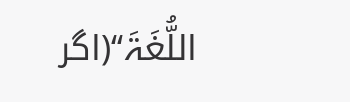اللُّغَۃَ‘‘(اگر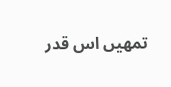تمھیں اس قدر